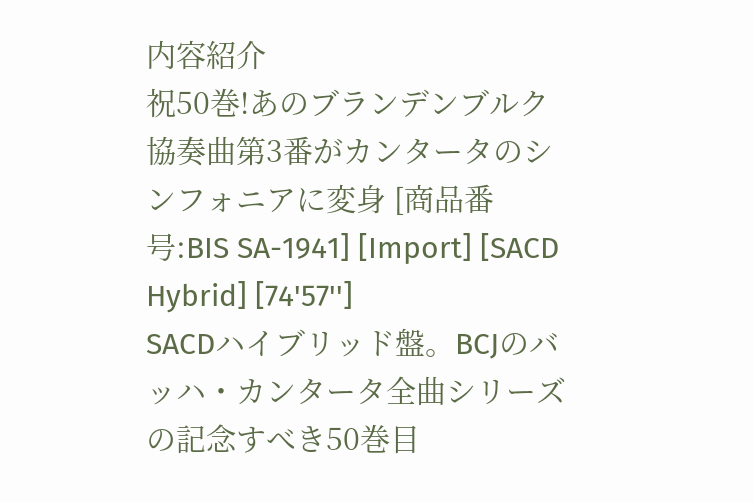内容紹介
祝50巻!あのブランデンブルク協奏曲第3番がカンタータのシンフォニアに変身 [商品番号:BIS SA-1941] [Import] [SACD Hybrid] [74'57'']
SACDハイブリッド盤。BCJのバッハ・カンタータ全曲シリーズの記念すべき50巻目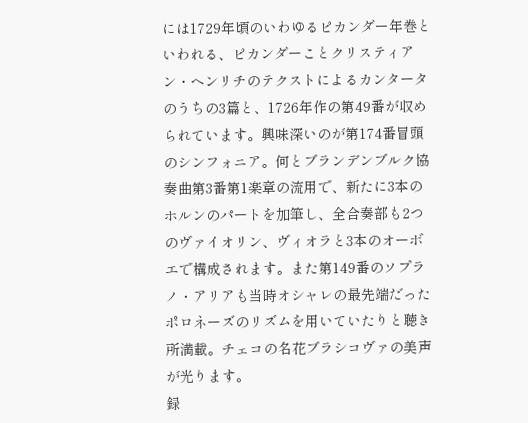には1729年頃のいわゆるピカンダー年巻といわれる、ピカンダーことクリスティアン・ヘンリチのテクストによるカンタータのうちの3篇と、1726年作の第49番が収められています。興味深いのが第174番冒頭のシンフォニア。何とブランデンブルク協奏曲第3番第1楽章の流用で、新たに3本のホルンのパートを加筆し、全合奏部も2つのヴァイオリン、ヴィオラと3本のオーボエで構成されます。また第149番のソプラノ・アリアも当時オシャレの最先端だったポロネーズのリズムを用いていたりと聴き所満載。チェコの名花ブラシコヴァの美声が光ります。
録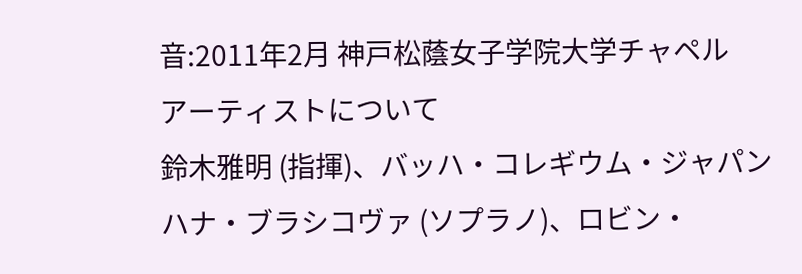音:2011年2月 神戸松蔭女子学院大学チャペル
アーティストについて
鈴木雅明 (指揮)、バッハ・コレギウム・ジャパン
ハナ・ブラシコヴァ (ソプラノ)、ロビン・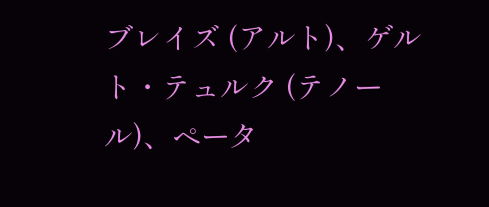ブレイズ (アルト)、ゲルト・テュルク (テノール)、ペータ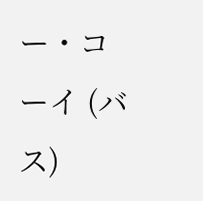ー・コーイ (バス)